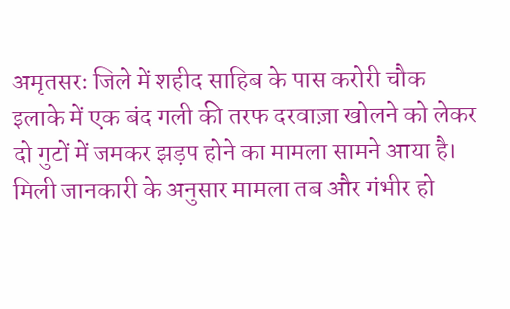अमृतसरः जिले में शहीद साहिब के पास करोरी चौक इलाके में एक बंद गली की तरफ दरवाज़ा खोलने को लेकर दो गुटों में जमकर झड़प होने का मामला सामने आया है। मिली जानकारी के अनुसार मामला तब और गंभीर हो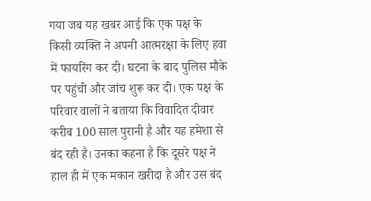गया जब यह खबर आई कि एक पक्ष के किसी व्यक्ति ने अपनी आत्मरक्षा के लिए हवा में फायरिंग कर दी। घटना के बाद पुलिस मौके पर पहुंची और जांच शुरू कर दी। एक पक्ष के परिवार वालों ने बताया कि विवादित दीवार करीब 100 साल पुरानी है और यह हमेशा से बंद रही है। उनका कहना है कि दूसरे पक्ष ने हाल ही में एक मकान खरीदा है और उस बंद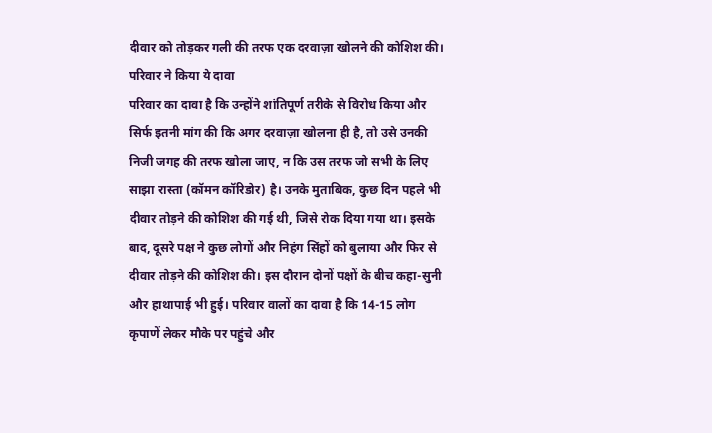दीवार को तोड़कर गली की तरफ एक दरवाज़ा खोलने की कोशिश की।
परिवार ने किया ये दावा
परिवार का दावा है कि उन्होंने शांतिपूर्ण तरीके से विरोध किया और सिर्फ इतनी मांग की कि अगर दरवाज़ा खोलना ही है, तो उसे उनकी निजी जगह की तरफ खोला जाए, न कि उस तरफ जो सभी के लिए साझा रास्ता (कॉमन कॉरिडोर) है। उनके मुताबिक, कुछ दिन पहले भी दीवार तोड़ने की कोशिश की गई थी, जिसे रोक दिया गया था। इसके बाद, दूसरे पक्ष ने कुछ लोगों और निहंग सिंहों को बुलाया और फिर से दीवार तोड़ने की कोशिश की। इस दौरान दोनों पक्षों के बीच कहा-सुनी और हाथापाई भी हुई। परिवार वालों का दावा है कि 14-15 लोग कृपाणें लेकर मौके पर पहुंचे और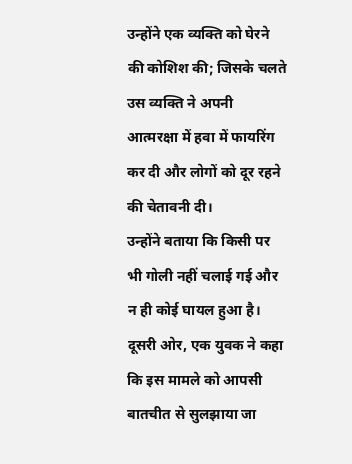उन्होंने एक व्यक्ति को घेरने की कोशिश की; जिसके चलते उस व्यक्ति ने अपनी आत्मरक्षा में हवा में फायरिंग कर दी और लोगों को दूर रहने की चेतावनी दी।
उन्होंने बताया कि किसी पर भी गोली नहीं चलाई गई और न ही कोई घायल हुआ है। दूसरी ओर, एक युवक ने कहा कि इस मामले को आपसी बातचीत से सुलझाया जा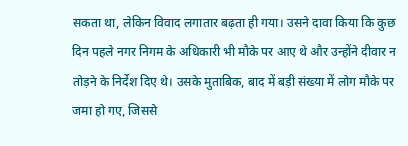सकता था, लेकिन विवाद लगातार बढ़ता ही गया। उसने दावा किया कि कुछ दिन पहले नगर निगम के अधिकारी भी मौके पर आए थे और उन्होंने दीवार न तोड़ने के निर्देश दिए थे। उसके मुताबिक, बाद में बड़ी संख्या में लोग मौके पर जमा हो गए, जिससे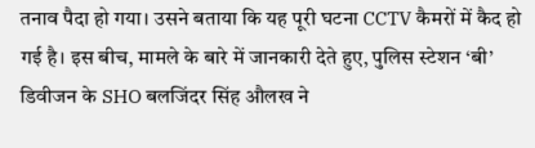तनाव पैदा हो गया। उसने बताया कि यह पूरी घटना CCTV कैमरों में कैद हो गई है। इस बीच, मामले के बारे में जानकारी देते हुए, पुलिस स्टेशन ‘बी’ डिवीजन के SHO बलजिंदर सिंह औलख ने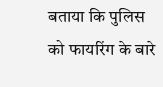बताया कि पुलिस को फायरिंग के बारे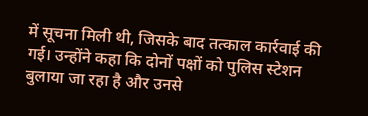में सूचना मिली थी, जिसके बाद तत्काल कार्रवाई की गई। उन्होंने कहा कि दोनों पक्षों को पुलिस स्टेशन बुलाया जा रहा है और उनसे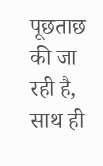पूछताछ की जा रही है, साथ ही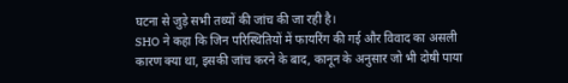घटना से जुड़े सभी तथ्यों की जांच की जा रही है।
SHO ने कहा कि जिन परिस्थितियों में फायरिंग की गई और विवाद का असली कारण क्या था, इसकी जांच करने के बाद, कानून के अनुसार जो भी दोषी पाया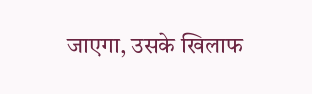जाएगा, उसके खिलाफ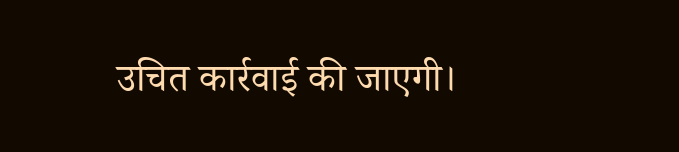उचित कार्रवाई की जाएगी।